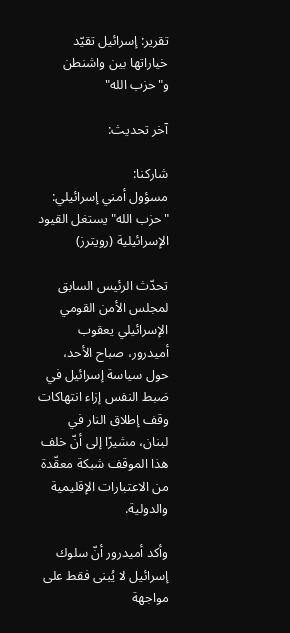تقرير: إسرائيل تقيّد خياراتها بين واشنطن و"حزب الله"

آخر تحديث:

شاركنا:
مسؤول أمني إسرائيلي: "حزب الله" يستغل القيود الإسرائيلية (رويترز)

تحدّث الرئيس السابق لمجلس الأمن القومي الإسرائيلي يعقوب أميدرور، صباح الأحد، حول سياسة إسرائيل في ضبط النفس إزاء انتهاكات وقف إطلاق النار في لبنان، مشيرًا إلى أنّ خلف هذا الموقف شبكة معقّدة من الاعتبارات الإقليمية والدولية.

وأكد أميدرور أنّ سلوك إسرائيل لا يُبنى فقط على مواجهة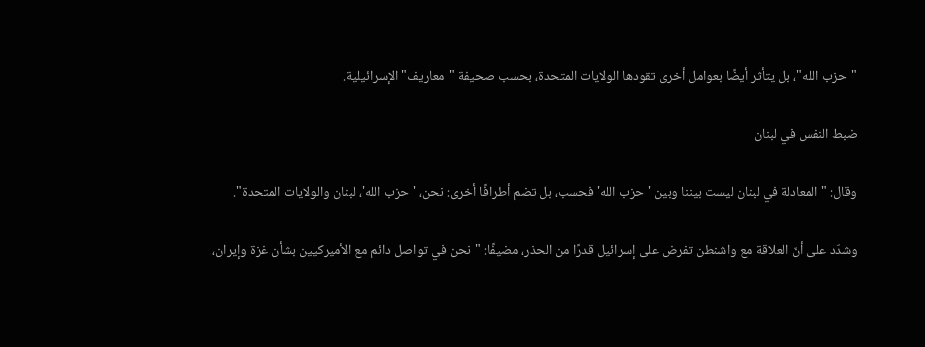"حزب الله"، بل يتأثر أيضًا بعوامل أخرى تقودها الولايات المتحدة، بحسب صحيفة "معاريف" الإسرائيلية.

ضبط النفس في لبنان

وقال: "المعادلة في لبنان ليست بيننا وبين 'حزب الله' فحسب، بل تضم أطرافًا أخرى: نحن، 'حزب الله'، لبنان والولايات المتحدة".

وشدّد على أنّ العلاقة مع واشنطن تفرض على إسرائيل قدرًا من الحذر، مضيفًا: "نحن في تواصل دائم مع الأميركيين بشأن غزة وإيران،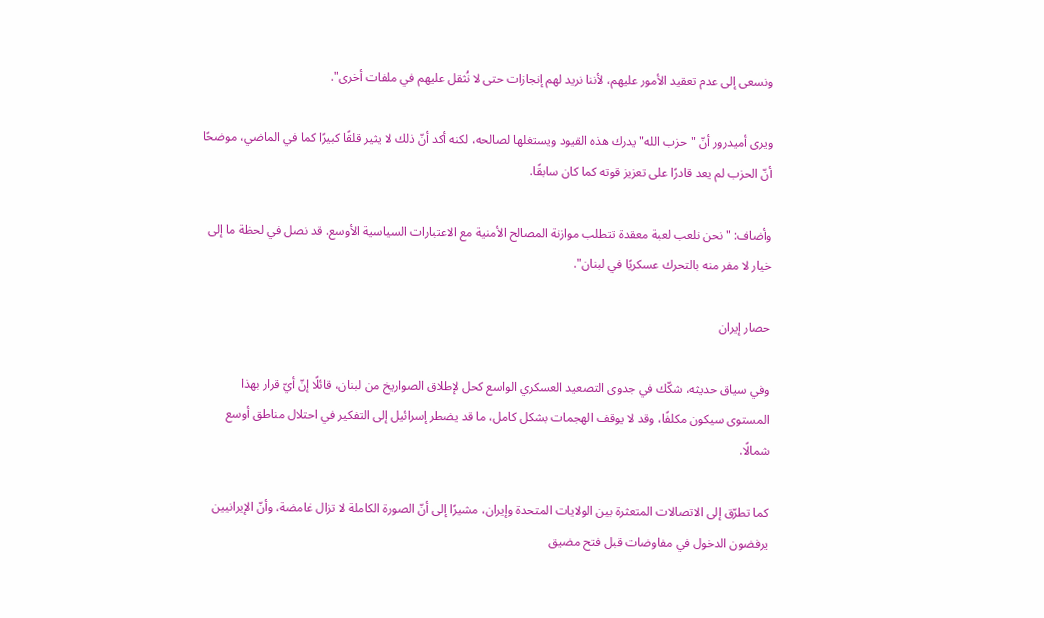ونسعى إلى عدم تعقيد الأمور عليهم، لأننا نريد لهم إنجازات حتى لا نُثقل عليهم في ملفات أخرى".

ويرى أميدرور أنّ "حزب الله" يدرك هذه القيود ويستغلها لصالحه، لكنه أكد أنّ ذلك لا يثير قلقًا كبيرًا كما في الماضي، موضحًا أنّ الحزب لم يعد قادرًا على تعزيز قوته كما كان سابقًا.

وأضاف: "نحن نلعب لعبة معقدة تتطلب موازنة المصالح الأمنية مع الاعتبارات السياسية الأوسع. قد نصل في لحظة ما إلى خيار لا مفر منه بالتحرك عسكريًا في لبنان".

حصار إيران

وفي سياق حديثه، شكّك في جدوى التصعيد العسكري الواسع كحل لإطلاق الصواريخ من لبنان، قائلًا إنّ أيّ قرار بهذا المستوى سيكون مكلفًا، وقد لا يوقف الهجمات بشكل كامل، ما قد يضطر إسرائيل إلى التفكير في احتلال مناطق أوسع شمالًا.

كما تطرّق إلى الاتصالات المتعثرة بين الولايات المتحدة وإيران، مشيرًا إلى أنّ الصورة الكاملة لا تزال غامضة، وأنّ الإيرانيين يرفضون الدخول في مفاوضات قبل فتح مضيق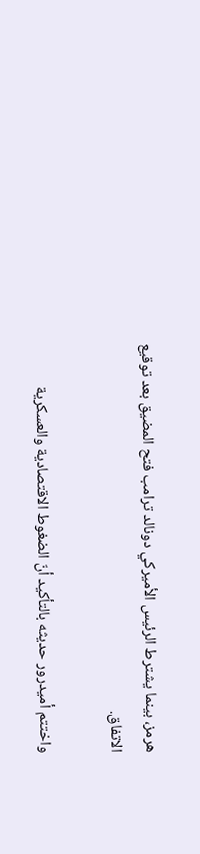هرمز، بينما يشترط الرئيس الأميركي دونالد ترامب فتح المضيق بعد توقيع الاتفاق.

واختتم أميدرور حديثه بالتأكيد أنّ الضغوط الاقتصادية والعسكرية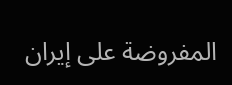المفروضة على إيران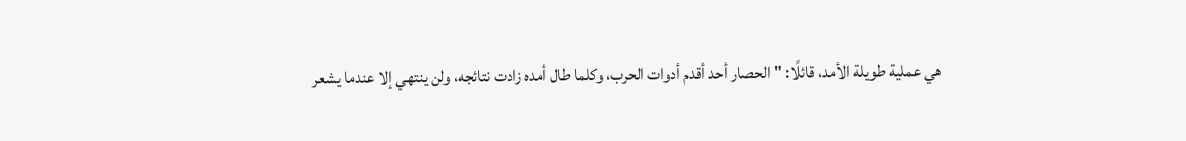هي عملية طويلة الأمد، قائلًا: "الحصار أحد أقدم أدوات الحرب، وكلما طال أمده زادت نتائجه، ولن ينتهي إلا عندما يشعر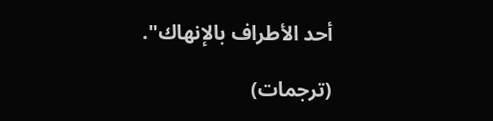أحد الأطراف بالإنهاك".

(ترجمات)